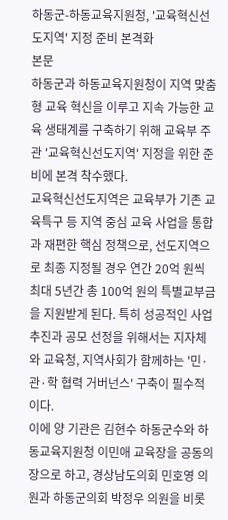하동군-하동교육지원청, '교육혁신선도지역' 지정 준비 본격화
본문
하동군과 하동교육지원청이 지역 맞춤형 교육 혁신을 이루고 지속 가능한 교육 생태계를 구축하기 위해 교육부 주관 '교육혁신선도지역' 지정을 위한 준비에 본격 착수했다.
교육혁신선도지역은 교육부가 기존 교육특구 등 지역 중심 교육 사업을 통합과 재편한 핵심 정책으로, 선도지역으로 최종 지정될 경우 연간 20억 원씩 최대 5년간 총 100억 원의 특별교부금을 지원받게 된다. 특히 성공적인 사업 추진과 공모 선정을 위해서는 지자체와 교육청, 지역사회가 함께하는 '민·관·학 협력 거버넌스' 구축이 필수적이다.
이에 양 기관은 김현수 하동군수와 하동교육지원청 이민애 교육장을 공동의장으로 하고, 경상남도의회 민호영 의원과 하동군의회 박정우 의원을 비롯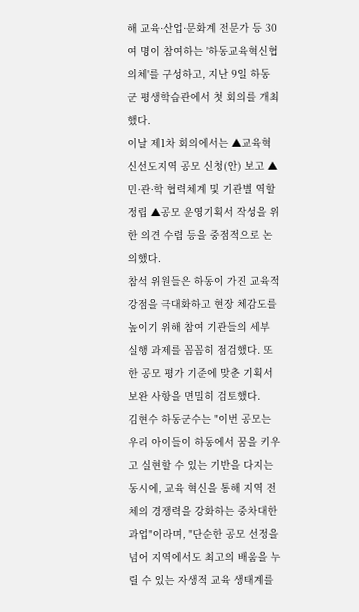해 교육·산업·문화계 전문가 등 30여 명이 참여하는 '하동교육혁신협의체'를 구성하고, 지난 9일 하동군 평생학습관에서 첫 회의를 개최했다.
이날 제1차 회의에서는 ▲교육혁신선도지역 공모 신청(안) 보고 ▲민·관·학 협력체계 및 기관별 역할 정립 ▲공모 운영기획서 작성을 위한 의견 수렴 등을 중점적으로 논의했다.
참석 위원들은 하동이 가진 교육적 강점을 극대화하고 현장 체감도를 높이기 위해 참여 기관들의 세부 실행 과제를 꼼꼼히 점검했다. 또한 공모 평가 기준에 맞춘 기획서 보완 사항을 면밀히 검토했다.
김현수 하동군수는 "이번 공모는 우리 아이들이 하동에서 꿈을 키우고 실현할 수 있는 기반을 다지는 동시에, 교육 혁신을 통해 지역 전체의 경쟁력을 강화하는 중차대한 과업"이라며, "단순한 공모 선정을 넘어 지역에서도 최고의 배움을 누릴 수 있는 자생적 교육 생태계를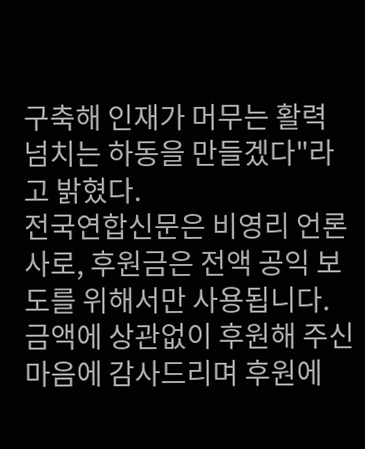구축해 인재가 머무는 활력 넘치는 하동을 만들겠다"라고 밝혔다.
전국연합신문은 비영리 언론사로, 후원금은 전액 공익 보도를 위해서만 사용됩니다. 금액에 상관없이 후원해 주신 마음에 감사드리며 후원에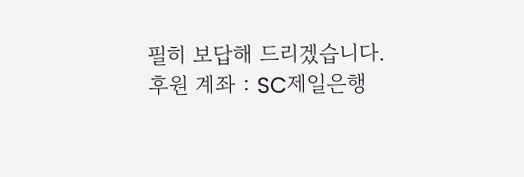필히 보답해 드리겠습니다. 후원 계좌 : SC제일은행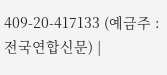409-20-417133 (예금주 : 전국연합신문) |